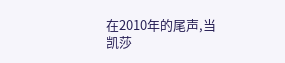在2010年的尾声,当凯莎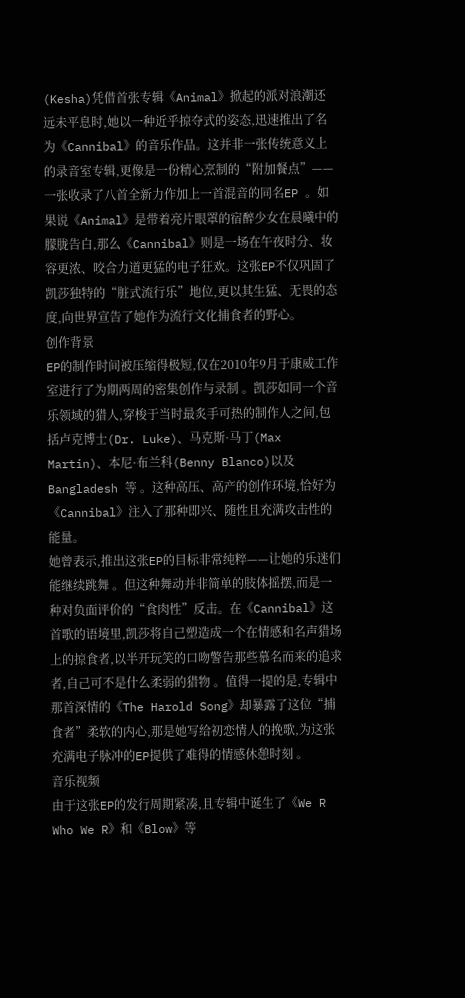(Kesha)凭借首张专辑《Animal》掀起的派对浪潮还远未平息时,她以一种近乎掠夺式的姿态,迅速推出了名为《Cannibal》的音乐作品。这并非一张传统意义上的录音室专辑,更像是一份精心烹制的“附加餐点”——一张收录了八首全新力作加上一首混音的同名EP 。如果说《Animal》是带着亮片眼罩的宿醉少女在晨曦中的朦胧告白,那么《Cannibal》则是一场在午夜时分、妆容更浓、咬合力道更猛的电子狂欢。这张EP不仅巩固了凯莎独特的“脏式流行乐”地位,更以其生猛、无畏的态度,向世界宣告了她作为流行文化捕食者的野心。
创作背景
EP的制作时间被压缩得极短,仅在2010年9月于康威工作室进行了为期两周的密集创作与录制 。凯莎如同一个音乐领域的猎人,穿梭于当时最炙手可热的制作人之间,包括卢克博士(Dr. Luke)、马克斯·马丁(Max Martin)、本尼·布兰科(Benny Blanco)以及 Bangladesh 等 。这种高压、高产的创作环境,恰好为《Cannibal》注入了那种即兴、随性且充满攻击性的能量。
她曾表示,推出这张EP的目标非常纯粹——让她的乐迷们能继续跳舞 。但这种舞动并非简单的肢体摇摆,而是一种对负面评价的“食肉性”反击。在《Cannibal》这首歌的语境里,凯莎将自己塑造成一个在情感和名声猎场上的掠食者,以半开玩笑的口吻警告那些慕名而来的追求者,自己可不是什么柔弱的猎物 。值得一提的是,专辑中那首深情的《The Harold Song》却暴露了这位“捕食者”柔软的内心,那是她写给初恋情人的挽歌,为这张充满电子脉冲的EP提供了难得的情感休憩时刻 。
音乐视频
由于这张EP的发行周期紧凑,且专辑中诞生了《We R Who We R》和《Blow》等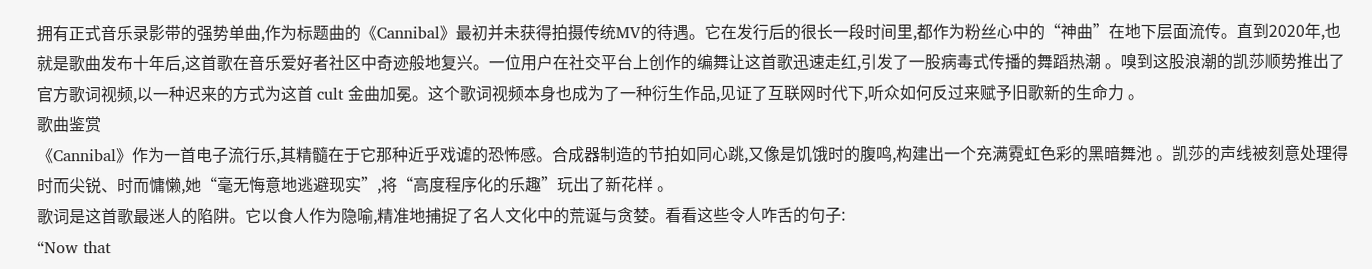拥有正式音乐录影带的强势单曲,作为标题曲的《Cannibal》最初并未获得拍摄传统MV的待遇。它在发行后的很长一段时间里,都作为粉丝心中的“神曲”在地下层面流传。直到2020年,也就是歌曲发布十年后,这首歌在音乐爱好者社区中奇迹般地复兴。一位用户在社交平台上创作的编舞让这首歌迅速走红,引发了一股病毒式传播的舞蹈热潮 。嗅到这股浪潮的凯莎顺势推出了官方歌词视频,以一种迟来的方式为这首 cult 金曲加冕。这个歌词视频本身也成为了一种衍生作品,见证了互联网时代下,听众如何反过来赋予旧歌新的生命力 。
歌曲鉴赏
《Cannibal》作为一首电子流行乐,其精髓在于它那种近乎戏谑的恐怖感。合成器制造的节拍如同心跳,又像是饥饿时的腹鸣,构建出一个充满霓虹色彩的黑暗舞池 。凯莎的声线被刻意处理得时而尖锐、时而慵懒,她“毫无悔意地逃避现实”,将“高度程序化的乐趣”玩出了新花样 。
歌词是这首歌最迷人的陷阱。它以食人作为隐喻,精准地捕捉了名人文化中的荒诞与贪婪。看看这些令人咋舌的句子:
“Now that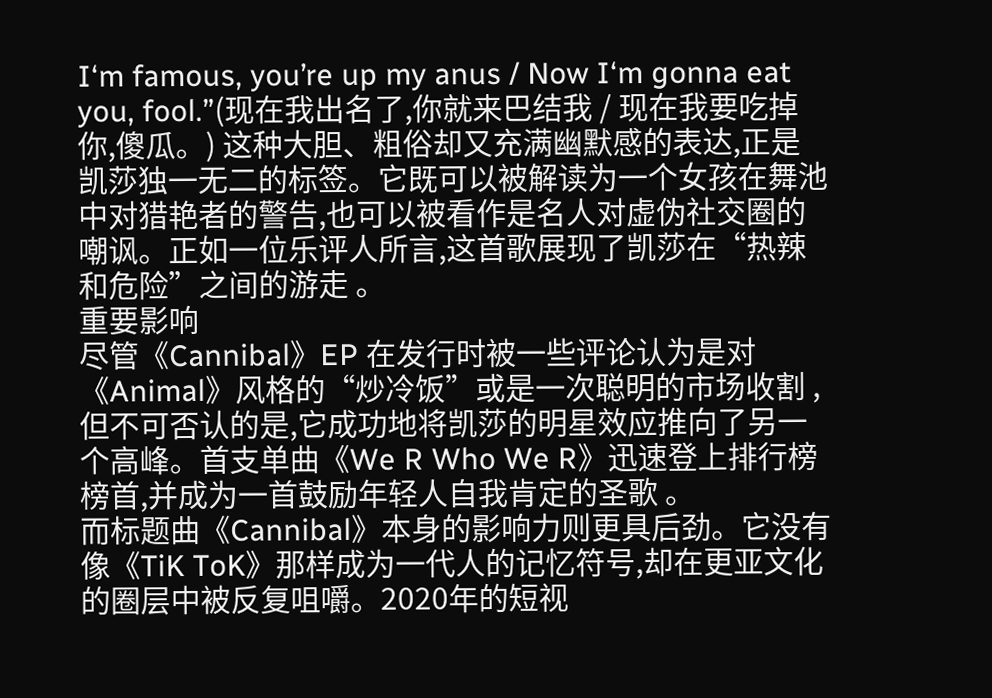I‘m famous, you’re up my anus / Now I‘m gonna eat you, fool.”(现在我出名了,你就来巴结我 / 现在我要吃掉你,傻瓜。) 这种大胆、粗俗却又充满幽默感的表达,正是凯莎独一无二的标签。它既可以被解读为一个女孩在舞池中对猎艳者的警告,也可以被看作是名人对虚伪社交圈的嘲讽。正如一位乐评人所言,这首歌展现了凯莎在“热辣和危险”之间的游走 。
重要影响
尽管《Cannibal》EP 在发行时被一些评论认为是对《Animal》风格的“炒冷饭”或是一次聪明的市场收割 ,但不可否认的是,它成功地将凯莎的明星效应推向了另一个高峰。首支单曲《We R Who We R》迅速登上排行榜榜首,并成为一首鼓励年轻人自我肯定的圣歌 。
而标题曲《Cannibal》本身的影响力则更具后劲。它没有像《TiK ToK》那样成为一代人的记忆符号,却在更亚文化的圈层中被反复咀嚼。2020年的短视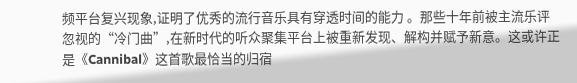频平台复兴现象,证明了优秀的流行音乐具有穿透时间的能力 。那些十年前被主流乐评忽视的“冷门曲”,在新时代的听众聚集平台上被重新发现、解构并赋予新意。这或许正是《Cannibal》这首歌最恰当的归宿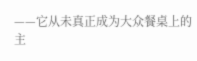——它从未真正成为大众餐桌上的主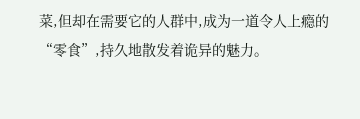菜,但却在需要它的人群中,成为一道令人上瘾的“零食”,持久地散发着诡异的魅力。